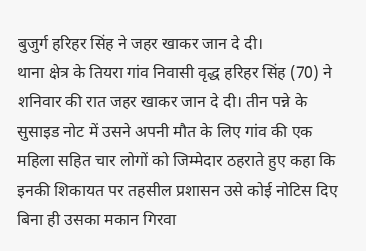बुजुर्ग हरिहर सिंह ने जहर खाकर जान दे दी।
थाना क्षेत्र के तियरा गांव निवासी वृद्ध हरिहर सिंह (70) ने शनिवार की रात जहर खाकर जान दे दी। तीन पन्ने के सुसाइड नोट में उसने अपनी मौत के लिए गांव की एक महिला सहित चार लोगों को जिम्मेदार ठहराते हुए कहा कि इनकी शिकायत पर तहसील प्रशासन उसे कोई नोटिस दिए बिना ही उसका मकान गिरवा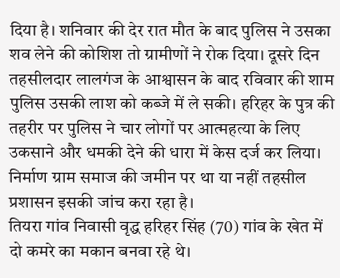दिया है। शनिवार की देर रात मौत के बाद पुलिस ने उसका शव लेने की कोशिश तो ग्रामीणों ने रोक दिया। दूसरे दिन तहसीलदार लालगंज के आश्वासन के बाद रविवार की शाम पुलिस उसकी लाश को कब्जे में ले सकी। हरिहर के पुत्र की तहरीर पर पुलिस ने चार लोगों पर आत्महत्या के लिए उकसाने और धमकी देने की धारा में केस दर्ज कर लिया। निर्माण ग्राम समाज की जमीन पर था या नहीं तहसील प्रशासन इसकी जांच करा रहा है।
तियरा गांव निवासी वृद्ध हरिहर सिंह (70) गांव के खेत में दो कमरे का मकान बनवा रहे थे।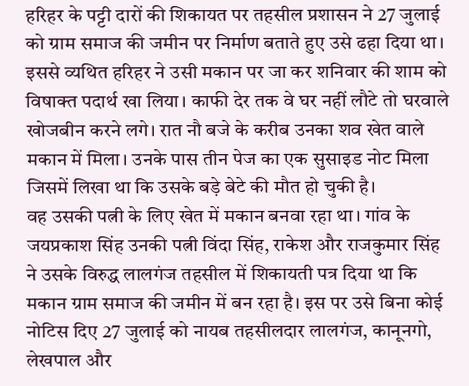हरिहर के पट्टी दारों की शिकायत पर तहसील प्रशासन ने 27 जुलाई को ग्राम समाज की जमीन पर निर्माण बताते हुए उसे ढहा दिया था। इससे व्यथित हरिहर ने उसी मकान पर जा कर शनिवार की शाम को विषाक्त पदार्थ खा लिया। काफी देर तक वे घर नहीं लौटे तो घरवाले खोजबीन करने लगे। रात नौ बजे के करीब उनका शव खेत वाले मकान में मिला। उनके पास तीन पेज का एक सुसाइड नोट मिला जिसमें लिखा था कि उसके बड़े बेटे की मौत हो चुकी है।
वह उसकी पत्नी के लिए खेत में मकान बनवा रहा था। गांव के जयप्रकाश सिंह उनकी पत्नी विंदा सिंह, राकेश और राजकुमार सिंह ने उसके विरुद्ध लालगंज तहसील में शिकायती पत्र दिया था कि मकान ग्राम समाज की जमीन में बन रहा है। इस पर उसे बिना कोई नोटिस दिए 27 जुलाई को नायब तहसीलदार लालगंज, कानूनगो, लेखपाल और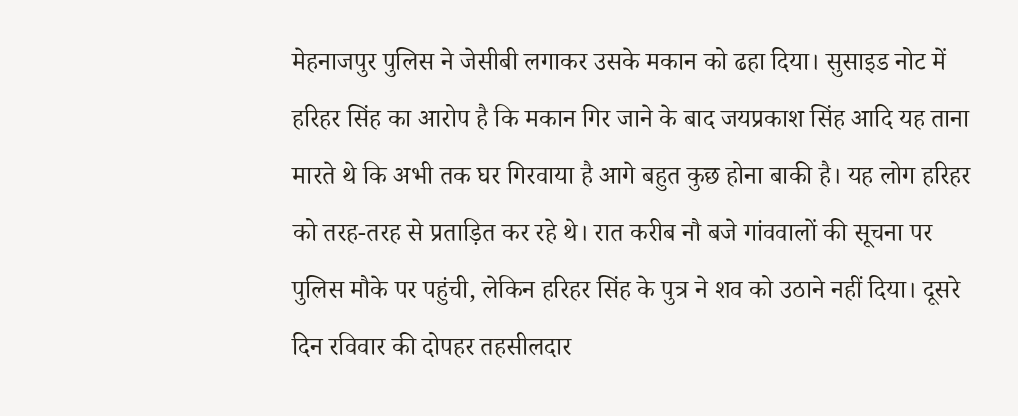मेहनाजपुर पुलिस ने जेसीबी लगाकर उसके मकान को ढहा दिया। सुसाइड नोट में हरिहर सिंह का आरोप है कि मकान गिर जाने के बाद जयप्रकाश सिंह आदि यह ताना मारते थे कि अभी तक घर गिरवाया है आगे बहुत कुछ होना बाकी है। यह लोग हरिहर को तरह-तरह से प्रताड़ित कर रहे थे। रात करीब नौ बजे गांववालों की सूचना पर पुलिस मौके पर पहुंची, लेकिन हरिहर सिंह के पुत्र ने शव को उठाने नहीं दिया। दूसरे दिन रविवार की दोपहर तहसीलदार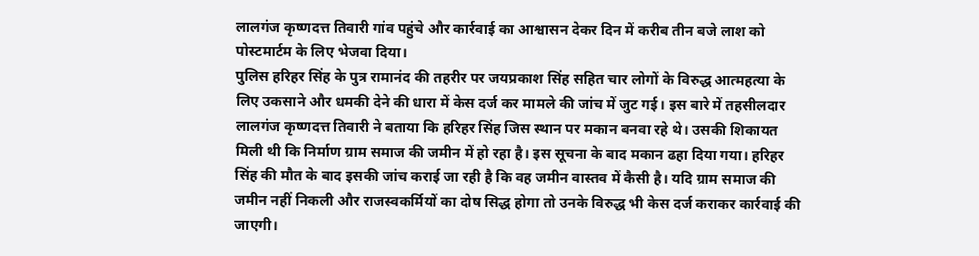लालगंज कृष्णदत्त तिवारी गांव पहुंचे और कार्रवाई का आश्वासन देकर दिन में करीब तीन बजे लाश को पोस्टमार्टम के लिए भेजवा दिया।
पुलिस हरिहर सिंह के पुत्र रामानंद की तहरीर पर जयप्रकाश सिंह सहित चार लोगों के विरुद्ध आत्महत्या के लिए उकसाने और धमकी देने की धारा में केस दर्ज कर मामले की जांच में जुट गई। इस बारे में तहसीलदार लालगंज कृष्णदत्त तिवारी ने बताया कि हरिहर सिंह जिस स्थान पर मकान बनवा रहे थे। उसकी शिकायत मिली थी कि निर्माण ग्राम समाज की जमीन में हो रहा है। इस सूचना के बाद मकान ढहा दिया गया। हरिहर सिंह की मौत के बाद इसकी जांच कराई जा रही है कि वह जमीन वास्तव में कैसी है। यदि ग्राम समाज की जमीन नहीं निकली और राजस्वकर्मियों का दोष सिद्ध होगा तो उनके विरुद्ध भी केस दर्ज कराकर कार्रवाई की जाएगी।